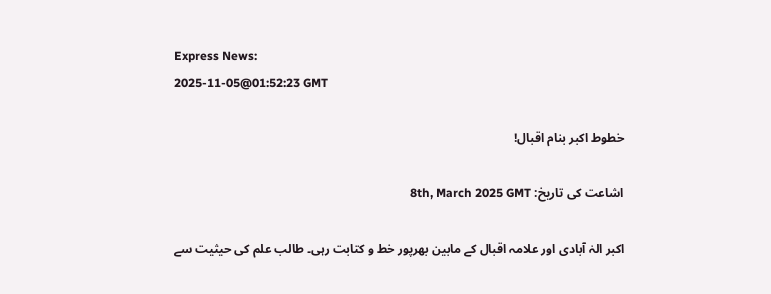Express News:
2025-11-05@01:52:23 GMT

خطوط اکبر بنام اقبال!

اشاعت کی تاریخ: 8th, March 2025 GMT

اکبر الہٰ آبادی اور علامہ اقبال کے مابین بھرپور خط و کتابت رہی۔ طالب علم کی حیثیت سے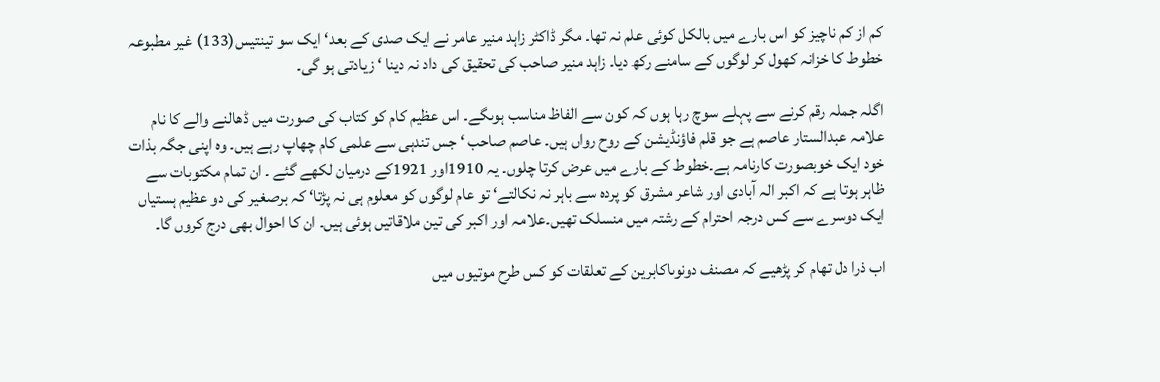کم از کم ناچیز کو اس بارے میں بالکل کوئی علم نہ تھا۔ مگر ڈاکٹر زاہد منیر عامر نے ایک صدی کے بعد‘ ایک سو تینتیس(133) غیر مطبوعہ خطوط کا خزانہ کھول کر لوگوں کے سامنے رکھ دیا۔ زاہد منیر صاحب کی تحقیق کی داد نہ دینا ‘ زیادتی ہو گی۔

اگلہ جملہ رقم کرنے سے پہلے سوچ رہا ہوں کہ کون سے الفاظ مناسب ہوںگے۔ اس عظیم کام کو کتاب کی صورت میں ڈھالنے والے کا نام علامہ عبدالستار عاصم ہے جو قلم فاؤنڈیشن کے روح رواں ہیں۔ عاصم صاحب ‘ جس تندہی سے علمی کام چھاپ رہے ہیں۔ وہ اپنی جگہ بذات خود ایک خوبصورت کارنامہ ہے۔خطوط کے بارے میں عرض کرتا چلوں۔ یہ 1910اور 1921کے درمیان لکھے گئے ۔ ان تمام مکتوبات سے ظاہر ہوتا ہے کہ اکبر الہ آبادی اور شاعر مشرق کو پردہ سے باہر نہ نکالتے‘ تو عام لوگوں کو معلوم ہی نہ پڑتا‘ کہ برصغیر کی دو عظیم ہستیاں ایک دوسرے سے کس درجہ احترام کے رشتہ میں منسلک تھیں۔علامہ اور اکبر کی تین ملاقاتیں ہوئی ہیں۔ ان کا احوال بھی درج کروں گا۔

اب ذرا دل تھام کر پڑھیے کہ مصنف دونوںاکابرین کے تعلقات کو کس طرح موتیوں میں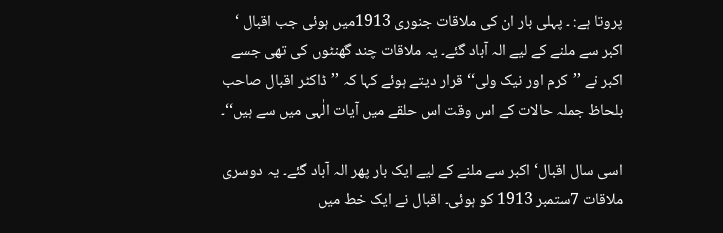پروتا ہے: ۔ پہلی بار ان کی ملاقات جنوری 1913میں ہوئی جب اقبال ‘ اکبر سے ملنے کے لیے الہ آباد گئے۔ یہ ملاقات چند گھنٹوں کی تھی جسے اکبر نے ’’کرم اور نیک ولی‘‘ قرار دیتے ہوئے کہا کہ ’’ڈاکٹر اقبال صاحب بلحاظ جملہ حالات کے اس وقت اس حلقے میں آیات الٰہی میں سے ہیں‘‘۔

اسی سال اقبال‘ اکبر سے ملنے کے لیے ایک بار پھر الہ آباد گئے۔ یہ دوسری ملاقات 7ستمبر 1913 کو ہوئی۔ اقبال نے ایک خط میں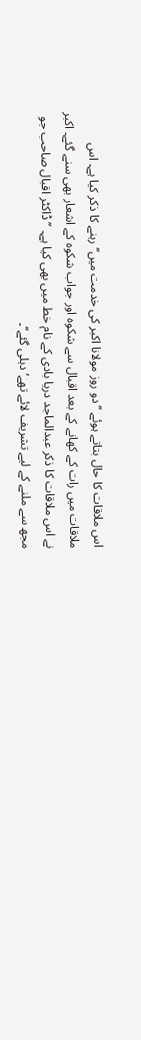اس ملاقات کا حال بتاتے ہوئے ’’دو روز مولانا اکبر کی خدمت میں‘‘ رہنے کا ذکر کیا ہے۔ اس ملاقات میں رات کے کھانے کے بعد اقبال سے شکوہ اور جواب شکوہ کے اشعار بھی سنے گئے۔ اکبر نے اس ملاقات کا ذکر عبدالماجد دریا بادی کے نام خط میں بھی کیا ہے۔ ’’ڈاکٹر اقبال صاحب جو مجھ سے ملنے کے لیے تشریف لائے تھے‘ دہلی گئے‘‘۔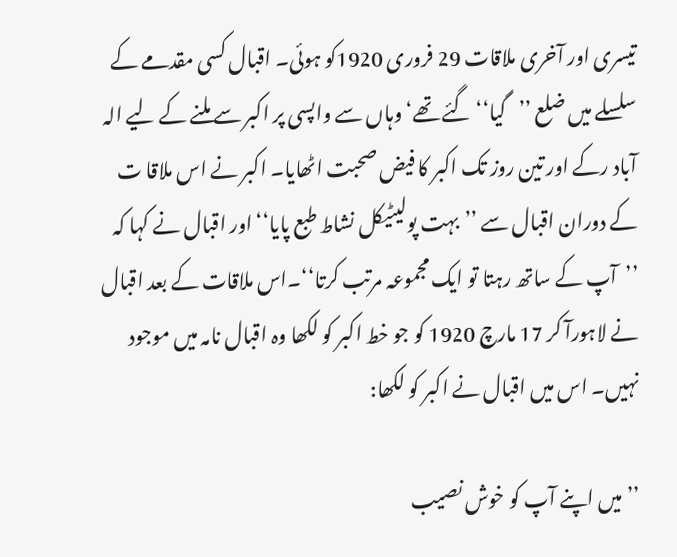تیسری اور آخری ملاقات 29 فروری 1920کو ہوئی۔ اقبال کسی مقدمے کے سلسلے میں ضلع ’’گیا‘‘ گئے تھے‘ وہاں سے واپسی پر اکبر سے ملنے کے لیے الہ آباد رکے اور تین روز تک اکبر کا فیض صحبت اٹھایا۔ اکبر نے اس ملاقا ت کے دوران اقبال سے ’’بہت پولیٹیکل نشاط طبع پایا‘‘ اور اقبال نے کہا کہ ’’آپ کے ساتھ رہتا تو ایک مجموعہ مرتب کرتا‘‘۔اس ملاقات کے بعد اقبال نے لاہورآ کر 17 مارچ 1920 کو جو خط اکبر کو لکھا وہ اقبال نامہ میں موجود نہیں۔ اس میں اقبال نے اکبر کو لکھا:

’’میں اپنے آپ کو خوش نصیب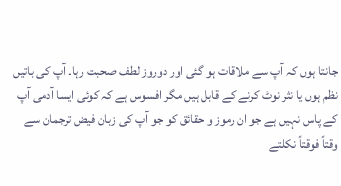جانتا ہوں کہ آپ سے ملاقات ہو گئی اور دوروز لطف صحبت رہا۔ آپ کی باتیں نظم ہوں یا نثر نوٹ کرنے کے قابل ہیں مگر افسوس ہے کہ کوئی ایسا آدمی آپ کے پاس نہیں ہے جو ان رموز و حقائق کو جو آپ کی زبان فیض ترجمان سے وقتاً فوقتاً نکلتے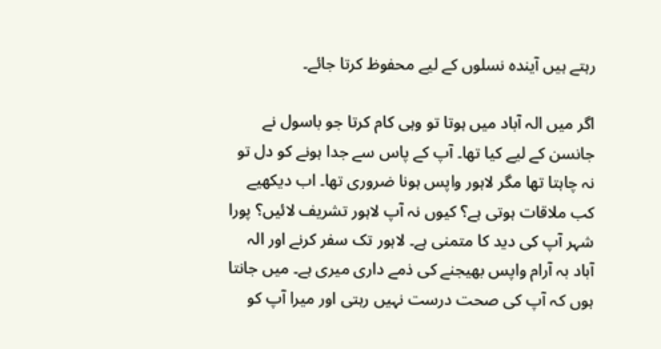رہتے ہیں آیندہ نسلوں کے لیے محفوظ کرتا جائے۔

اگر میں الہ آباد میں ہوتا تو وہی کام کرتا جو باسول نے جانسن کے لیے کیا تھا۔ آپ کے پاس سے جدا ہونے کو دل تو نہ چاہتا تھا مگر لاہور واپس ہونا ضروری تھا۔ اب دیکھیے کب ملاقات ہوتی ہے؟ کیوں نہ آپ لاہور تشریف لائیں؟ پورا شہر آپ کی دید کا متمنی ہے۔ لاہور تک سفر کرنے اور الہ آباد بہ آرام واپس بھیجنے کی ذمے داری میری ہے۔ میں جانتا ہوں کہ آپ کی صحت درست نہیں رہتی اور میرا آپ کو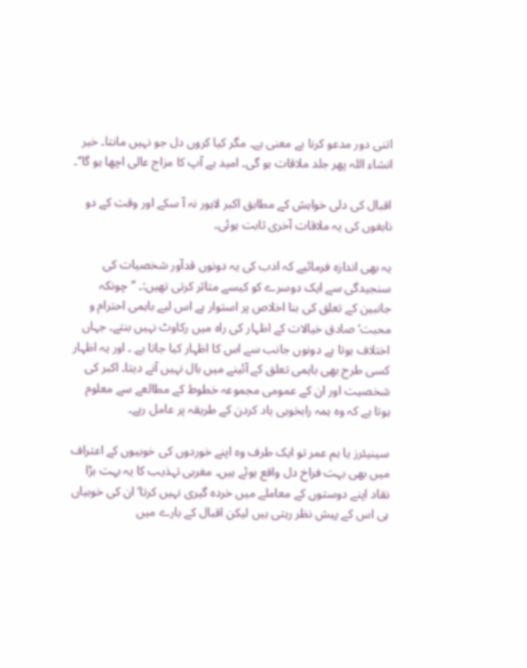اتنی دور مدعو کرنا بے معنی ہے۔ مگر کیا کروں دل جو نہیں مانتا۔ خیر انشاء اللہ پھر جلد ملاقات ہو گی۔ امید ہے آپ کا مزاج عالی اچھا ہو گا‘‘۔

اقبال کی دلی خواہش کے مطابق اکبر لاہور نہ آ سکے اور وقت کے دو نابغوں کی یہ ملاقات آخری ثابت ہوئی۔

یہ بھی اندازہ فرمائیے کہ ادب کی یہ دونوں قدآور شخصیات کی سنجیدگی سے ایک دوسرے کو کیسے متاثر کرتی تھیں:۔ ’’چونکہ جانبین کے تعلق کی بنا اخلاص پر استوار ہے اس لیے باہمی احترام و محبت‘ صادق خیالات کے اظہار کی راہ میں رکاوٹ نہیں بنتے۔ جہاں اختلاف ہوتا ہے دونوں جانب سے اس کا اظہار کیا جاتا ہے ۔ اور یہ اظہار کسی طرح بھی باہمی تعلق کے آئینے میں بال نہیں آنے دیتا۔ اکبر کی شخصیت اور ان کے عمومی مجموعہ خطوط کے مطالعے سے معلوم ہوتا ہے کہ وہ ہمہ رابخوہی یاد کردن کے طریقہ پر عامل رہے۔

سینیئرز یا ہم عمر تو ایک طرف وہ اپنے خوردوں کی خوبیوں کے اعتراف میں بھی بہت فراخ دل واقع ہوئے ہیں۔ مغربی تہذیب کا یہ بہت بڑا نقاد اپنے دوستوں کے معاملے میں خردہ گیری نہیں کرتا‘ ان کی خوبیاں ہی اس کے پیش نظر رہتی ہیں لیکن اقبال کے بارے میں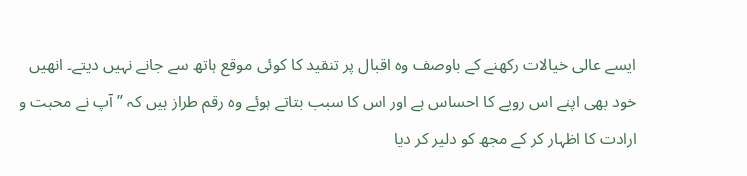ایسے عالی خیالات رکھنے کے باوصف وہ اقبال پر تنقید کا کوئی موقع ہاتھ سے جانے نہیں دیتے۔ انھیں خود بھی اپنے اس رویے کا احساس ہے اور اس کا سبب بتاتے ہوئے وہ رقم طراز ہیں کہ ’’ آپ نے محبت و ارادت کا اظہار کر کے مجھ کو دلیر کر دیا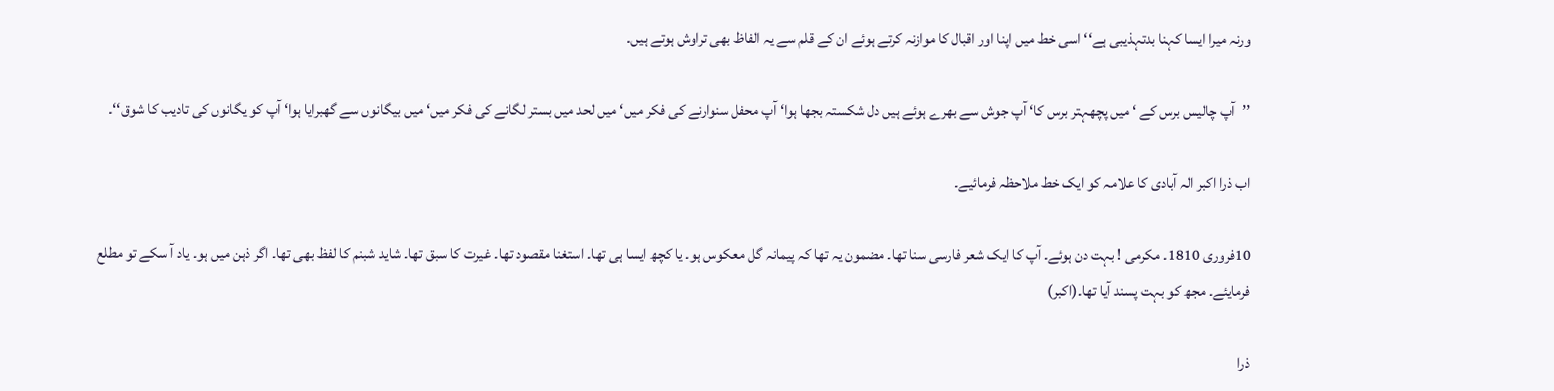ورنہ میرا ایسا کہنا بدتہذیبی ہے‘‘ اسی خط میں اپنا اور اقبال کا موازنہ کرتے ہوئے ان کے قلم سے یہ الفاظ بھی تراوش ہوتے ہیں۔

’’آپ چالیس برس کے ‘ میں پچھہتر برس کا‘ آپ جوش سے بھرے ہوئے ہیں دل شکستہ بجھا ہوا‘ آپ محفل سنوارنے کی فکر میں‘ میں لحد میں بستر لگانے کی فکر میں‘ میں بیگانوں سے گھبرایا ہوا‘ آپ کو یگانوں کی تادیب کا شوق‘‘۔

اب ذرا اکبر الہ آبادی کا علامہ کو ایک خط ملاحظہ فرمائیے۔

10فروری 1810۔ مکرمی ! بہت دن ہوئے۔ آپ کا ایک شعر فارسی سنا تھا۔ مضمون یہ تھا کہ پیمانہ گل معکوس ہو۔ یا کچھ ایسا ہی تھا۔ استغنا مقصود تھا۔ غیرت کا سبق تھا۔ شاید شبنم کا لفظ بھی تھا۔ اگر ذہن میں ہو۔ یاد آ سکے تو مطلع فرمایئے۔ مجھ کو بہت پسند آیا تھا۔(اکبر)

ذرا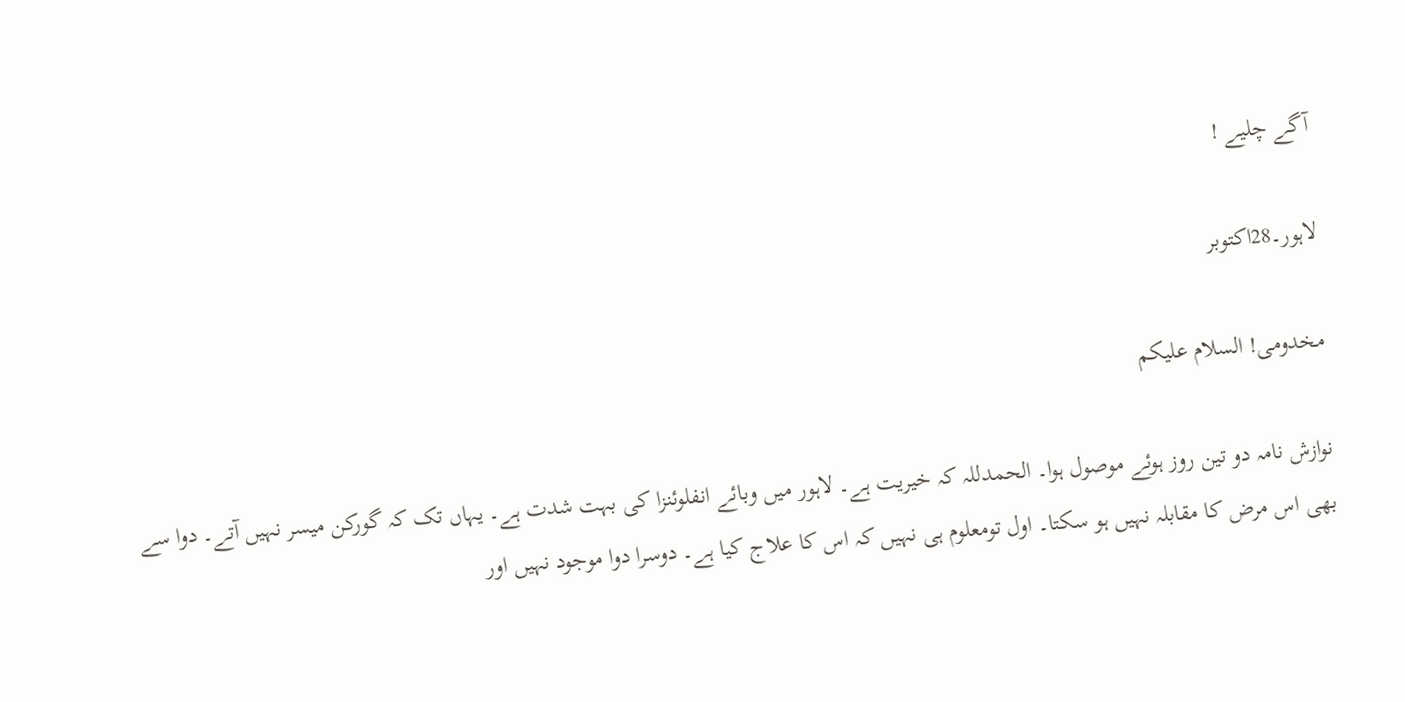آگے چلیے !

لاہور۔28اکتوبر

مخدومی! السلام علیکم

نوازش نامہ دو تین روز ہوئے موصول ہوا۔ الحمدللہ کہ خیریت ہے۔ لاہور میں وبائے انفلوئنزا کی بہت شدت ہے۔ یہاں تک کہ گورکن میسر نہیں آتے۔ دوا سے بھی اس مرض کا مقابلہ نہیں ہو سکتا۔ اول تومعلوم ہی نہیں کہ اس کا علاج کیا ہے۔ دوسرا دوا موجود نہیں اور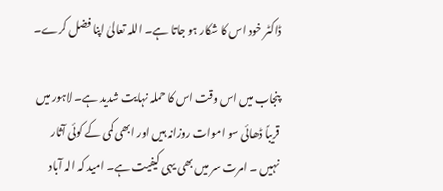ڈاکٹر خود اس کا شکار ہو جاتا ہے۔ اللہ تعالیٰ اپنا فضل کرے۔

پنجاب میں اس وقت اس کا حملہ نہایت شدید ہے۔ لاہور میں قریباً ڈھائی سو اموات روزانہ ہیں اور ابھی کمی کے کوئی آثار نہیں ۔ امرت سر میں بھی یہی کیفیت ہے۔ امید کہ الہ آباد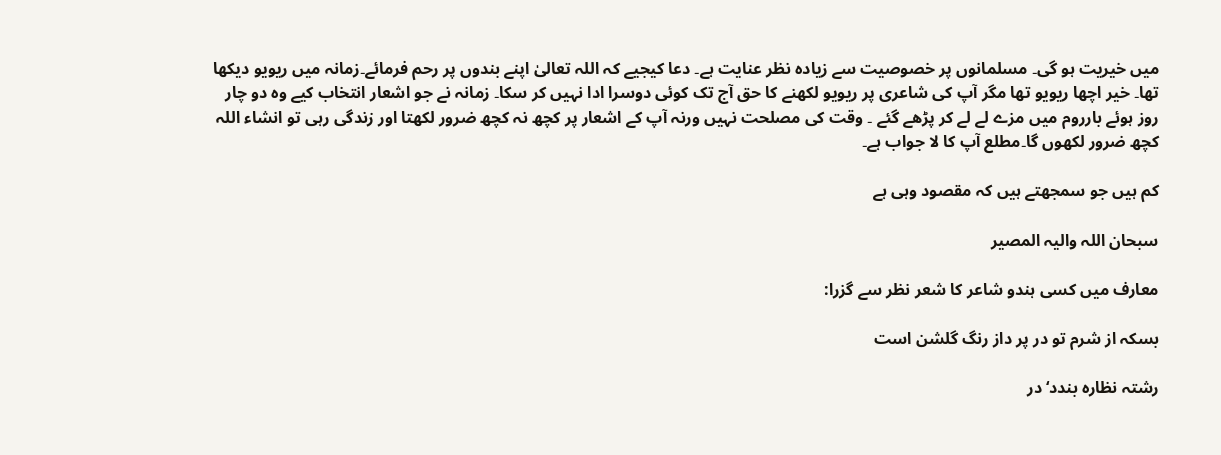میں خیریت ہو گی۔ مسلمانوں پر خصوصیت سے زیادہ نظر عنایت ہے۔ دعا کیجیے کہ اللہ تعالیٰ اپنے بندوں پر رحم فرمائے۔زمانہ میں ریویو دیکھا تھا۔ خیر اچھا ریویو تھا مگر آپ کی شاعری پر ریویو لکھنے کا حق آج تک کوئی دوسرا ادا نہیں کر سکا۔ زمانہ نے جو اشعار انتخاب کیے وہ دو چار روز ہوئے بارروم میں مزے لے لے کر پڑھے گئے ۔ وقت کی مصلحت نہیں ورنہ آپ کے اشعار پر کچھ نہ کچھ ضرور لکھتا اور زندگی رہی تو انشاء اللہ کچھ ضرور لکھوں گا۔مطلع آپ کا لا جواب ہے۔

کم ہیں جو سمجھتے ہیں کہ مقصود وہی ہے

سبحان اللہ والیہ المصیر

معارف میں کسی ہندو شاعر کا شعر نظر سے گزرا:

بسکہ از شرم تو در پر داز رنگ گلشن است

رشتہ نظارہ بندد‘ در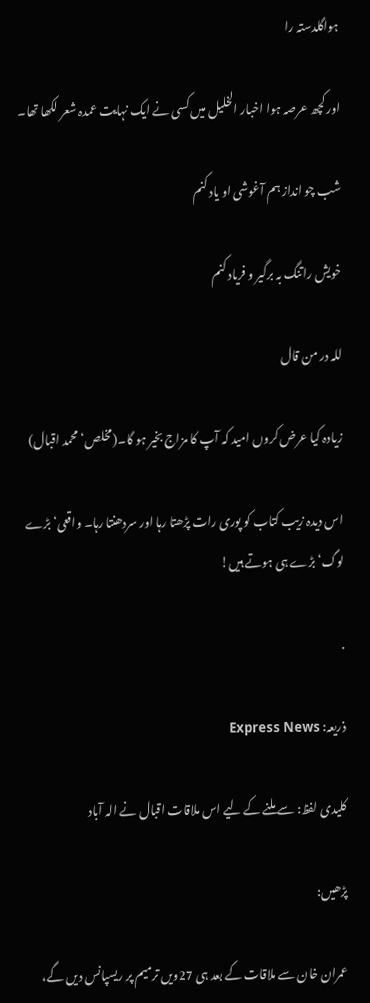ہواگلدستہ را

اور کچھ عرصہ ہوا اخبار الخلیل میں کسی نے ایک نہایت عمدہ شعر لکھا تھا۔

شب چو انداز ہم آغوشی او یاد کنم

خویش راتنگ بہ برگیر و فریاد کنم

للہ در من قال

زیادہ کیا عرض کروں امید کہ آپ کا مزاج بخیر ہو گا۔(مخلص‘ محمد اقبال)

اس دیدہ زیب کتاب کو پوری رات پڑھتا رہا اور سردھنتا رہا۔ واقعی‘ بڑے لوگ‘ بڑے ہی ہوتے ہیں!

.

ذریعہ: Express News

کلیدی لفظ: سے ملنے کے لیے اس ملاقات اقبال نے الہ آباد

پڑھیں:

عمران خان سے ملاقات کے بعد ہی 27ویں ترمیم پر ریسپانس دیں گے،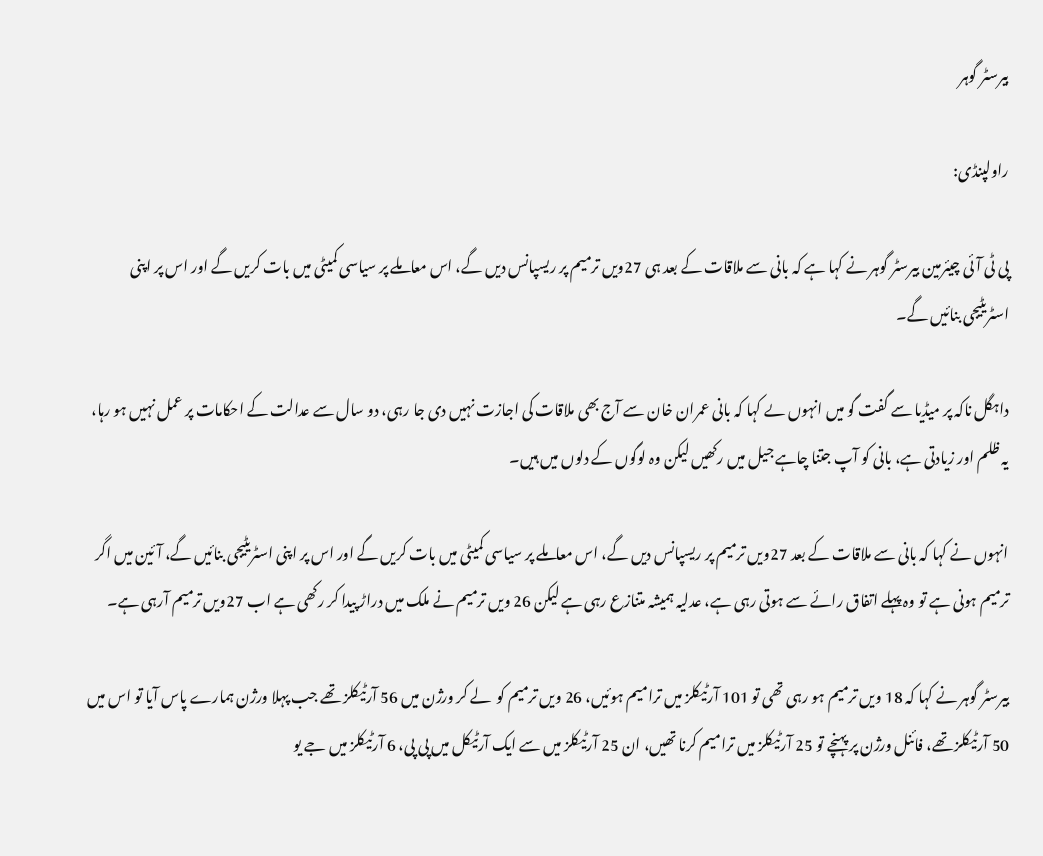بیرسٹر گوہر

راولپنڈی:

پی ٹی آئی چیئرمین بیرسٹر گوہر نے کہا ہے کہ بانی سے ملاقات کے بعد ہی 27ویں ترمیم پر ریسپانس دیں گے، اس معاملے پر سیاسی کمیٹی میں بات کریں گے اور اس پر اپنی اسٹریٹیجی بنائیں گے۔

داہگل ناکہ پر میڈیا سے گفت گو میں انہوں ںے کہا کہ بانی عمران خان سے آج بھی ملاقات کی اجازت نہیں دی جا رہی، دو سال سے عدالت کے احکامات پر عمل نہیں ہو رہا، یہ ظلم اور زیادتی ہے، بانی کو آپ جتنا چاہے جیل میں رکھیں لیکن وہ لوگوں کے دلوں میں ہیں۔

انہوں نے کہا کہ بانی سے ملاقات کے بعد 27ویں ترمیم پر ریسپانس دیں گے، اس معاملے پر سیاسی کمیٹی میں بات کریں گے اور اس پر اپنی اسٹریٹیجی بنائیں گے، آئین میں اگر ترمیم ہونی ہے تو وہ پہلے اتفاق رائے سے ہوتی رہی ہے، عدلیہ ہمیشہ متنازع رہی ہے لیکن 26 ویں ترمیم نے ملک میں دراڑ پیدا کر رکھی ہے اب 27ویں ترمیم آرہی ہے۔

بیرسٹر گوہر نے کہا کہ 18 ویں ترمیم ہو رہی تھی تو 101 آرٹیکلز میں ترامیم ہوئیں، 26 ویں ترمیم کو  لے کر ورژن میں 56 آرٹیکلز تھے جب پہلا ورژن ہمارے پاس آیا تو اس میں 50 آرٹیکلز تھے، فائنل ورژن پر پہنچے تو 25 آرٹیکلز میں ترامیم کرنا تھیں، ان 25 آرٹیکلز میں سے ایک آرٹیکل میں پی پی، 6 آرٹیکلز میں جے یو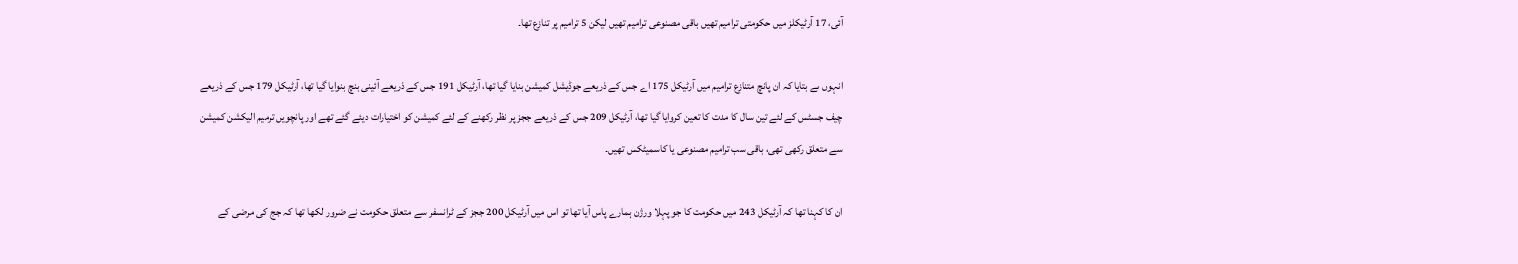آئی، 17 آرٹیکلز میں حکومتی ترامیم تھیں باقی مصنوعی ترامیم تھیں لیکن 5 ترامیم پر تنازع تھا۔

انہوں ںے بتایا کہ ان پانچ متنازع ترامیم میں آرٹیکل 175 اے جس کے ذریعے جوڈیشل کمیشن بنایا گیا تھا، آرٹیکل 191 جس کے ذریعے آئینی بنچ بنوایا گیا تھا، آرٹیکل 179 جس کے ذریعے چیف جسٹس کے لئے تین سال کا مدت کا تعین کروایا گیا تھا، آرٹیکل 209 جس کے ذریعے ججز پر نظر رکھنے کے لئے کمیشن کو اختیارات دیئے گئے تھے اور پانچویں ترمیم الیکشن کمیشن سے متعلق رکھی تھی، باقی سب ترامیم مصنوعی یا کاسمیٹکس تھیں۔

ان کا کہنا تھا کہ آرٹیکل 243 میں حکومت کا جو پہلا ورژن ہمارے پاس آیا تھا تو اس میں آرٹیکل 200 ججز کے ٹرانسفر سے متعلق حکومت نے ضرور لکھا تھا کہ جج کی مرضی کے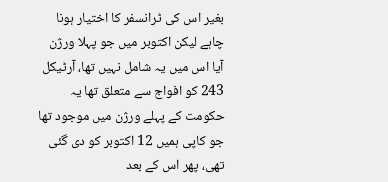بغیر اس کی ٹرانسفر کا اختیار ہونا چاہے لیکن اکتوبر میں جو پہلا ورژن آیا اس میں یہ شامل نہیں تھا، آرٹیکل 243 کو افواج سے متعلق تھا یہ حکومت کے پہلے ورژن میں موجود تھا جو کاپی ہمیں 12 اکتوبر کو دی گئی تھی، پھر اس کے بعد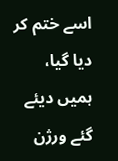اسے ختم کر دیا گیا، ہمیں دیئے گئے ورژن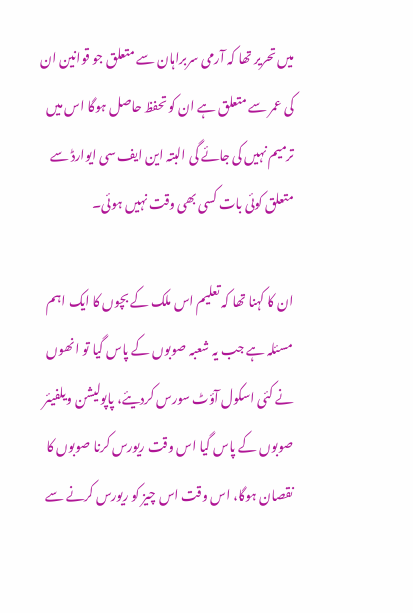میں تحریر تھا کہ آرمی سربراہان سے متعلق جو قوانین ان کی عمر سے متعلق ہے ان کو تحفظ حاصل ہوگا اس میں ترمیم نہیں کی جائے گی البتہ این ایف سی ایوارڈ سے متعلق کوئی بات کسی بھی وقت نہیں ہوئی۔

ان کا کہنا تھا کہ تعلیم اس ملک کے بچوں کا ایک اہم مسئلہ ہے جب یہ شعبہ صوبوں کے پاس گیا تو انھوں نے کئی اسکول آؤٹ سورس کردیئے، پاپولیشن ویلفیئر صوبوں کے پاس گیا اس وقت ریورس کرنا صوبوں کا نقصان ہوگا، اس وقت اس چیز کو ریورس کرنے سے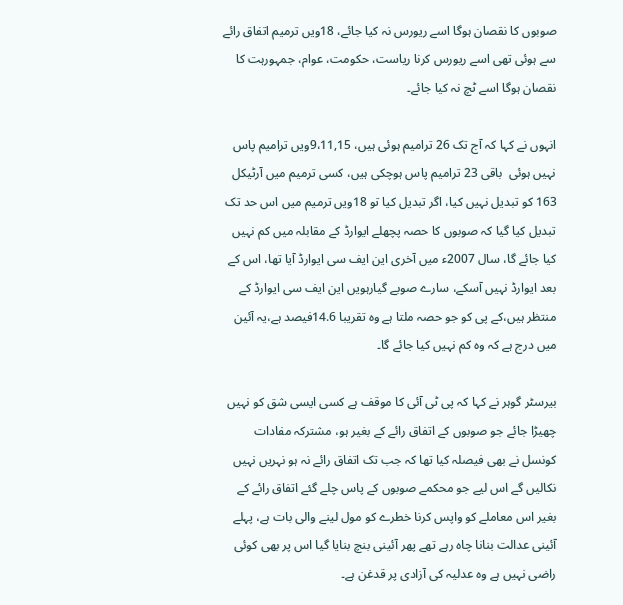صوبوں کا نقصان ہوگا اسے ریورس نہ کیا جائے، 18ویں ترمیم اتفاق رائے سے ہوئی تھی اسے ریورس کرنا ریاست، حکومت، عوام، جمہورہت کا نقصان ہوگا اسے ٹچ نہ کیا جائے۔

انہوں نے کہا کہ آج تک 26 ترامیم ہوئی ہیں، 9،11,15ویں ترامیم پاس نہیں ہوئی  باقی 23 ترامیم پاس ہوچکی ہیں، کسی ترمیم میں آرٹیکل 163 کو تبدیل نہیں کیا، اگر تبدیل کیا تو 18ویں ترمیم میں اس حد تک تبدیل کیا گیا کہ صوبوں کا حصہ پچھلے ایوارڈ کے مقابلہ میں کم نہیں کیا جائے گا، سال 2007ء میں آخری این ایف سی ایوارڈ آیا تھا، اس کے بعد ایوارڈ نہیں آسکے، سارے صوبے گیارہویں این ایف سی ایوارڈ کے منتظر ہیں،کے پی کو جو حصہ ملتا ہے وہ تقریبا 14.6فیصد ہے،یہ آئین میں درج ہے کہ وہ کم نہیں کیا جائے گا۔

بیرسٹر گوہر نے کہا کہ پی ٹی آئی کا موقف ہے کسی ایسی شق کو نہیں چھیڑا جائے جو صوبوں کے اتفاق رائے کے بغیر ہو، مشترکہ مفادات کونسل نے بھی فیصلہ کیا تھا کہ جب تک اتفاق رائے نہ ہو نہریں نہیں نکالیں گے اس لیے جو محکمے صوبوں کے پاس چلے گئے اتفاق رائے کے بغیر اس معاملے کو واپس کرنا خطرے کو مول لینے والی بات ہے، پہلے آئینی عدالت بنانا چاہ رہے تھے پھر آئینی بنچ بنایا گیا اس پر بھی کوئی راضی نہیں ہے وہ عدلیہ کی آزادی پر قدغن ہے۔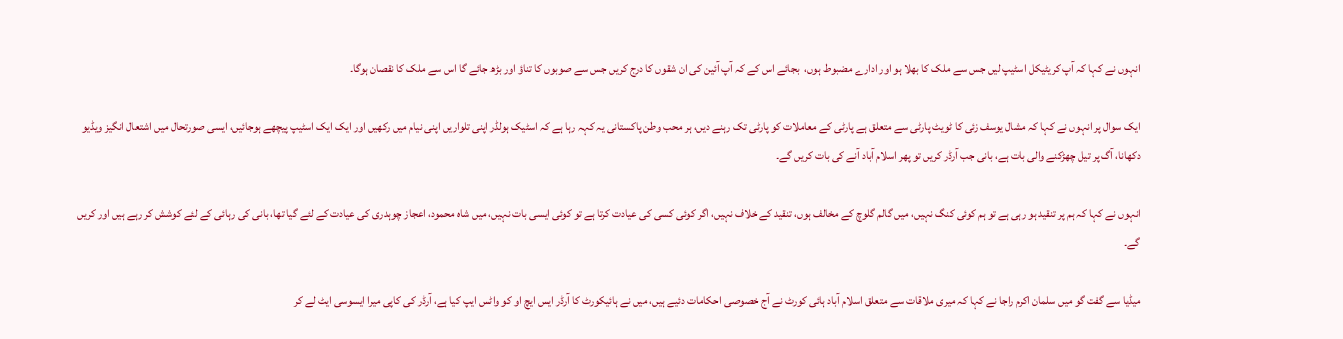انہوں نے کہا کہ آپ کریٹیکل اسٹیپ لیں جس سے ملک کا بھلا ہو اور ادارے مضبوط ہوں،  بجائے اس کے کہ آپ آئین کی ان شقوں کا درج کریں جس سے صوبوں کا تناؤ اور بڑھ جائے گا اس سے ملک کا نقصان ہوگا۔

ایک سوال پر انہوں نے کہا کہ مشال یوسف زئی کا ٹویٹ پارٹی سے متعلق ہے پارٹی کے معاملات کو پارٹی تک رہنے دیں، ہر محب وطن پاکستانی یہ کہہ رہا ہے کہ اسٹیک ہولڈر اپنی تلواریں اپنی نیام میں رکھیں اور ایک ایک اسٹیپ پیچھے ہوجائیں، ایسی صورتحال میں اشتعال انگیز ویڈیو دکھانا، آگ پر تیل چھڑکنے والی بات ہے، بانی جب آرڈر کریں تو پھر اسلام آباد آنے کی بات کریں گے۔

انہوں نے کہا کہ ہم پر تنقید ہو رہی ہے تو ہم کوئی کنگ نہیں، میں گالم گلوچ کے مخالف ہوں، تنقید کے خلاف نہیں، اگر کوئی کسی کی عیادت کرتا ہے تو کوئی ایسی بات نہیں، میں شاہ محمود، اعجاز چوہدری کی عیادت کے لئے گیا تھا، بانی کی رہائی کے لئے کوشش کر رہے ہیں اور کریں گے۔

میڈیا سے گفت گو میں سلمان اکرم راجا نے کہا کہ میری ملاقات سے متعلق اسلام آباد ہائی کورٹ نے آج خصوصی احکامات دئیے ہیں، میں نے ہائیکورٹ کا آرڈر ایس ایچ او کو واٹس ایپ کیا ہے، آرڈر کی کاپی میرا ایسوسی ایٹ لے کر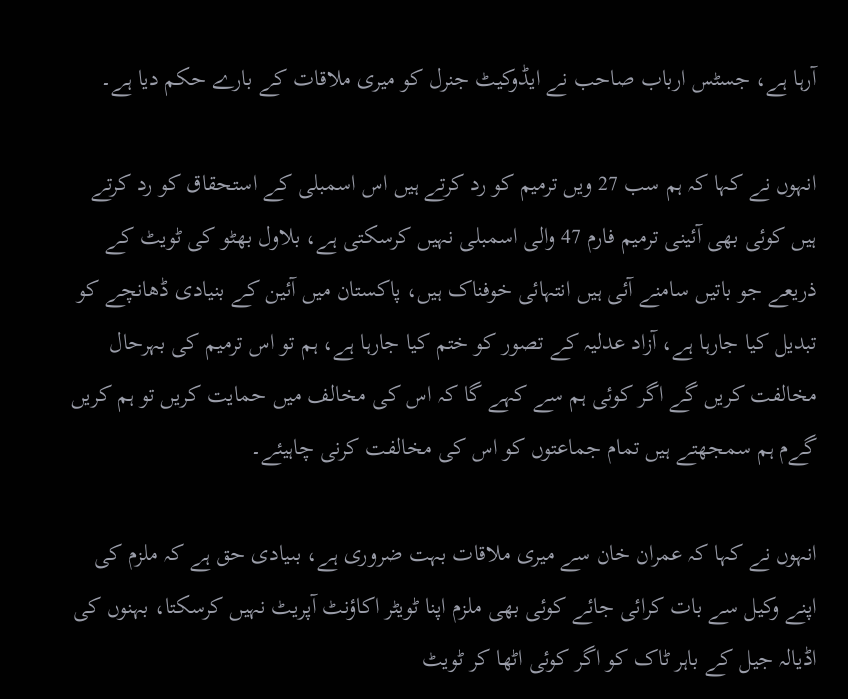آرہا ہے، جسٹس ارباب صاحب نے ایڈوکیٹ جنرل کو میری ملاقات کے بارے حکم دیا ہے۔

انہوں نے کہا کہ ہم سب 27 ویں ترمیم کو رد کرتے ہیں اس اسمبلی کے استحقاق کو رد کرتے ہیں کوئی بھی آئینی ترمیم فارم 47 والی اسمبلی نہیں کرسکتی ہے، بلاول بھٹو کی ٹویٹ کے ذریعے جو باتیں سامنے آئی ہیں انتہائی خوفناک ہیں، پاکستان میں آئین کے بنیادی ڈھانچے کو تبدیل کیا جارہا ہے، آزاد عدلیہ کے تصور کو ختم کیا جارہا ہے، ہم تو اس ترمیم کی بہرحال مخالفت کریں گے اگر کوئی ہم سے کہے گا کہ اس کی مخالف میں حمایت کریں تو ہم کریں گےم ہم سمجھتے ہیں تمام جماعتوں کو اس کی مخالفت کرنی چاہیئے۔

انہوں نے کہا کہ عمران خان سے میری ملاقات بہت ضروری ہے، بںیادی حق ہے کہ ملزم کی اپنے وکیل سے بات کرائی جائے کوئی بھی ملزم اپنا ٹویٹر اکاؤنٹ آپریٹ نہیں کرسکتا، بہنوں کی اڈیالہ جیل کے باہر ٹاک کو اگر کوئی اٹھا کر ٹویٹ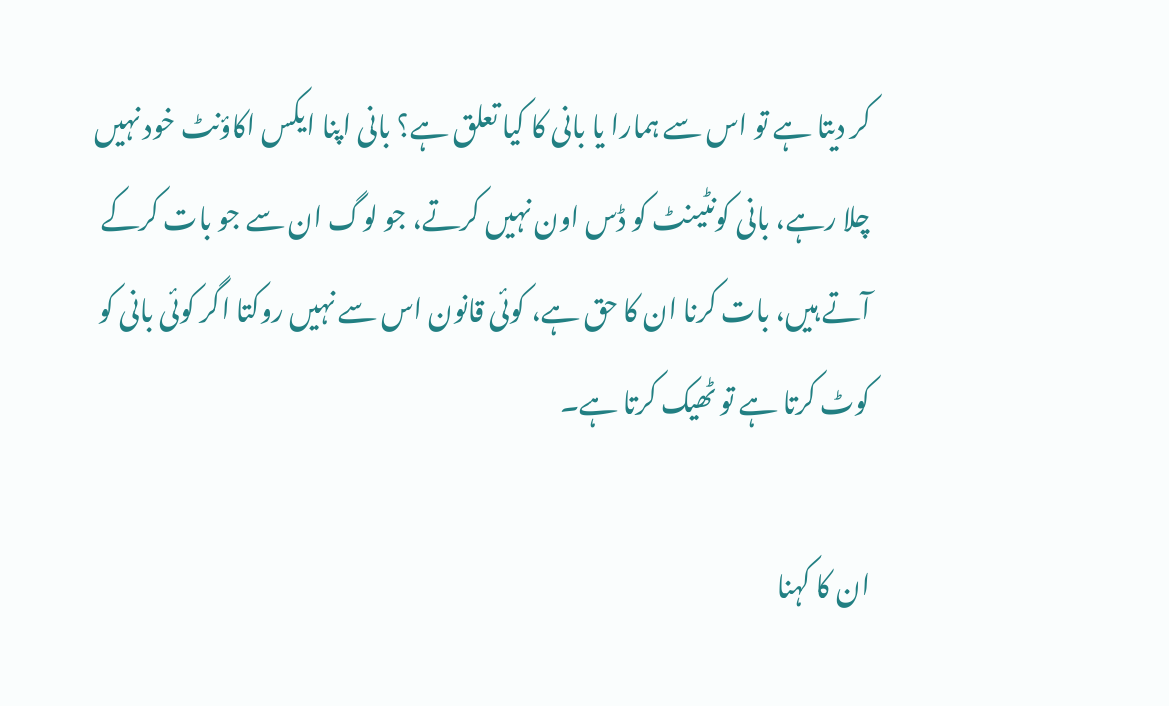کر دیتا ہے تو اس سے ہمارا یا بانی کا کیا تعلق ہے؟ بانی اپنا ایکس اکاؤنٹ خود نہیں چلا رہے، بانی کونٹینٹ کو ڈس اون نہیں کرتے، جو لوگ ان سے جو بات کرکے آتے ہیں، بات کرنا ان کا حق ہے، کوئی قانون اس سے نہیں روکتا اگر کوئی بانی کو کوٹ کرتا ہے تو ٹھیک کرتا ہے۔

ان کا کہنا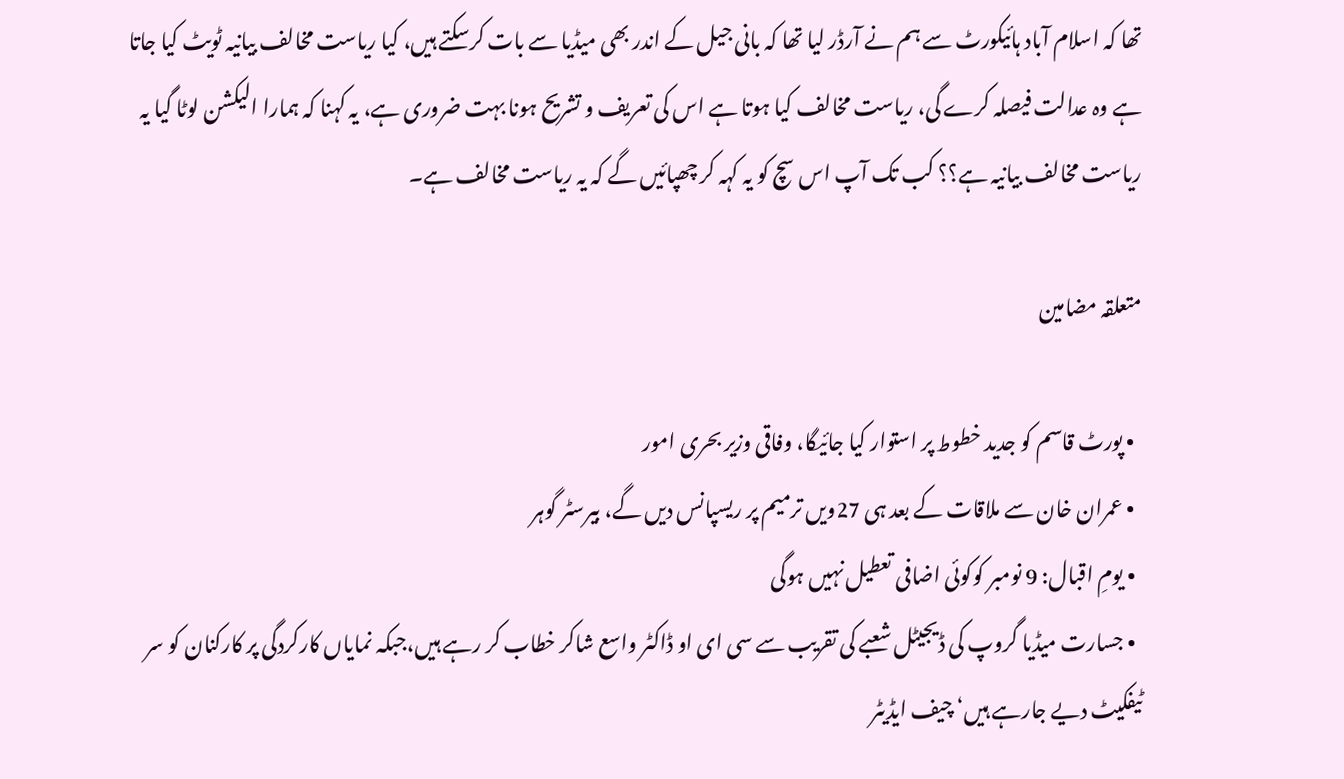تھا کہ اسلام آباد ہائیکورٹ سے ہم نے آرڈر لیا تھا کہ بانی جیل کے اندر بھی میڈیا سے بات کرسکتے ہیں، کیا ریاست مخالف بیانیہ ٹویٹ کیا جاتا ہے وہ عدالت فیصلہ کرے گی، ریاست مخالف کیا ہوتا ہے اس کی تعریف و تشریح ہونا بہت ضروری ہے، یہ کہنا کہ ہمارا الیکشن لوٹا گیا یہ ریاست مخالف بیانیہ ہے؟؟ کب تک آپ اس سچ کو یہ کہہ کر چھپائیں گے کہ یہ ریاست مخالف ہے۔

متعلقہ مضامین

  • پورٹ قاسم کو جدید خطوط پر استوار کیا جائیگا، وفاقی وزیر بحری امور
  • عمران خان سے ملاقات کے بعد ہی 27ویں ترمیم پر ریسپانس دیں گے، بیرسٹر گوہر
  • یومِ اقبال: 9 نومبر کوکوئی اضافی تعطیل نہیں ہوگی
  • جسارت میڈیا گروپ کی ڈیجیٹل شعبے کی تقریب سے سی ای او ڈاکٹر واسع شاکر خطاب کر رہے ہیں،جبکہ نمایاں کارکردگی پر کارکنان کو سر  ٹیفکیٹ دیے جارہے ہیں‘ چیف ایڈیٹر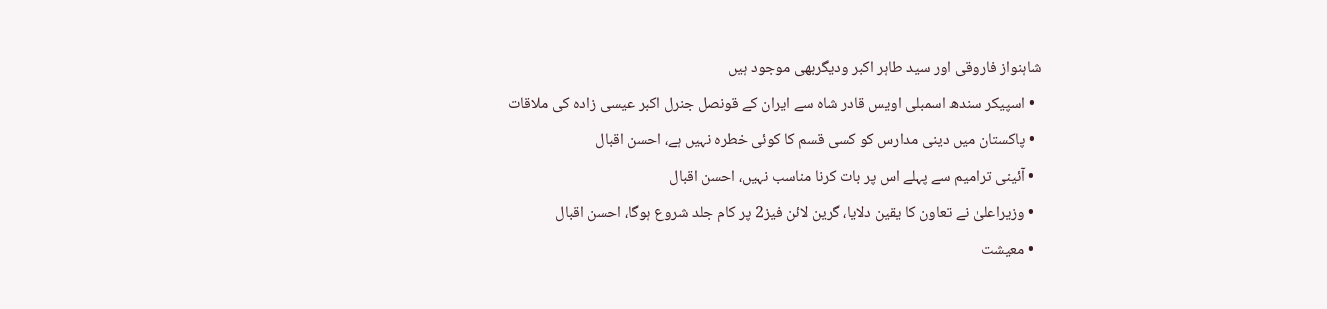شاہنواز فاروقی اور سید طاہر اکبر ودیگربھی موجود ہیں
  • اسپیکر سندھ اسمبلی اویس قادر شاہ سے ایران کے قونصل جنرل اکبر عیسی زادہ کی ملاقات
  • پاکستان میں دینی مدارس کو کسی قسم کا کوئی خطرہ نہیں ہے، احسن اقبال
  • آئینی ترامیم سے پہلے اس پر بات کرنا مناسب نہیں، احسن اقبال
  • وزیراعلیٰ نے تعاون کا یقین دلایا، گرین لائن فیز2 پر کام جلد شروع ہوگا، احسن اقبال
  • معیشت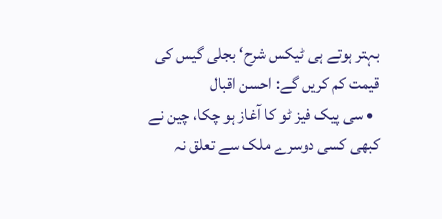بہتر ہوتے ہی ٹیکس شرح‘ بجلی گیس کی قیمت کم کریں گے: احسن اقبال
  • سی پیک فیز ٹو کا آغاز ہو چکا، چین نے کبھی کسی دوسرے ملک سے تعلق نہ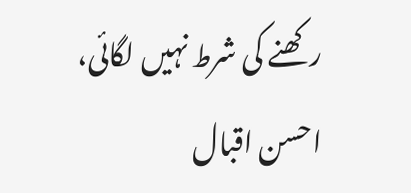رکھنے کی شرط نہیں لگائی، احسن اقبال